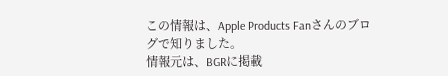この情報は、Apple Products Fanさんのブログで知りました。
情報元は、BGRに掲載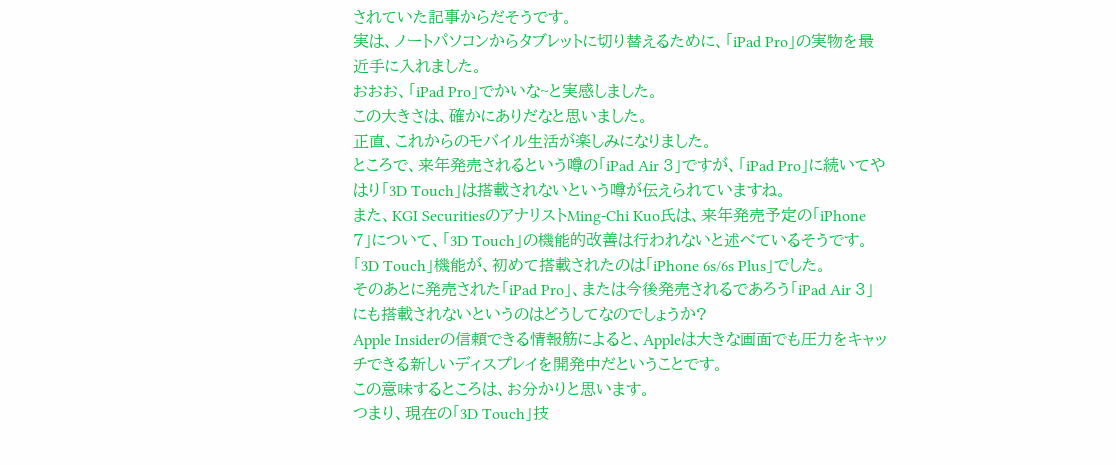されていた記事からだそうです。
実は、ノートパソコンからタブレットに切り替えるために、「iPad Pro」の実物を最近手に入れました。
おおお、「iPad Pro」でかいな~と実感しました。
この大きさは、確かにありだなと思いました。
正直、これからのモバイル生活が楽しみになりました。
ところで、来年発売されるという噂の「iPad Air 3」ですが、「iPad Pro」に続いてやはり「3D Touch」は搭載されないという噂が伝えられていますね。
また、KGI SecuritiesのアナリストMing-Chi Kuo氏は、来年発売予定の「iPhone 7」について、「3D Touch」の機能的改善は行われないと述べているそうです。
「3D Touch」機能が、初めて搭載されたのは「iPhone 6s/6s Plus」でした。
そのあとに発売された「iPad Pro」、または今後発売されるであろう「iPad Air 3」にも搭載されないというのはどうしてなのでしょうか?
Apple Insiderの信頼できる情報筋によると、Appleは大きな画面でも圧力をキャッチできる新しいディスプレイを開発中だということです。
この意味するところは、お分かりと思います。
つまり、現在の「3D Touch」技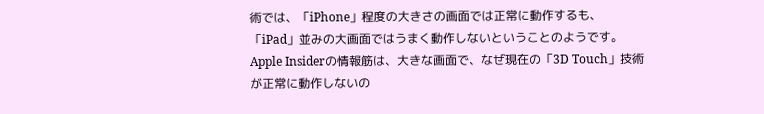術では、「iPhone」程度の大きさの画面では正常に動作するも、「iPad」並みの大画面ではうまく動作しないということのようです。
Apple Insiderの情報筋は、大きな画面で、なぜ現在の「3D Touch」技術が正常に動作しないの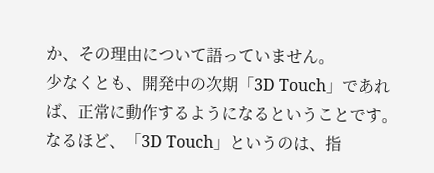か、その理由について語っていません。
少なくとも、開発中の次期「3D Touch」であれば、正常に動作するようになるということです。
なるほど、「3D Touch」というのは、指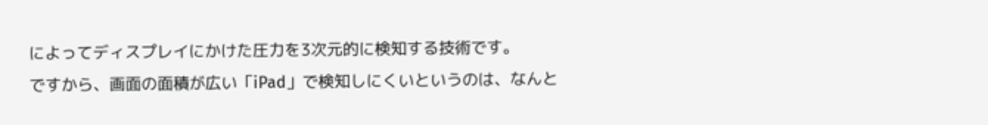によってディスプレイにかけた圧力を3次元的に検知する技術です。
ですから、画面の面積が広い「iPad」で検知しにくいというのは、なんと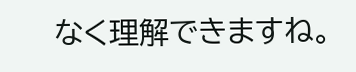なく理解できますね。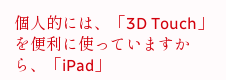個人的には、「3D Touch」を便利に使っていますから、「iPad」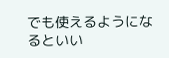でも使えるようになるといい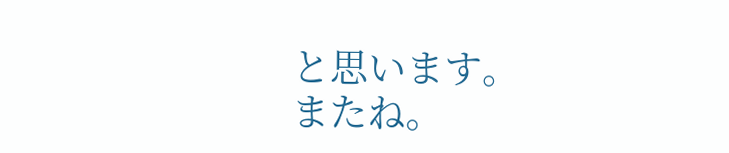と思います。
またね。